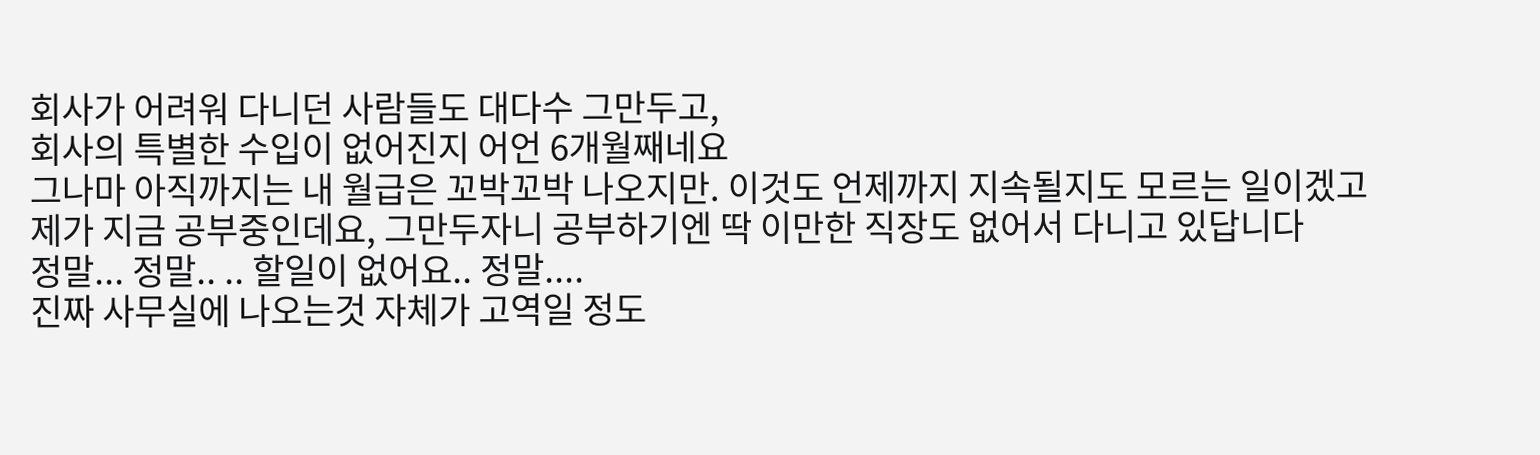회사가 어려워 다니던 사람들도 대다수 그만두고,
회사의 특별한 수입이 없어진지 어언 6개월째네요
그나마 아직까지는 내 월급은 꼬박꼬박 나오지만. 이것도 언제까지 지속될지도 모르는 일이겠고
제가 지금 공부중인데요, 그만두자니 공부하기엔 딱 이만한 직장도 없어서 다니고 있답니다
정말... 정말.. .. 할일이 없어요.. 정말....
진짜 사무실에 나오는것 자체가 고역일 정도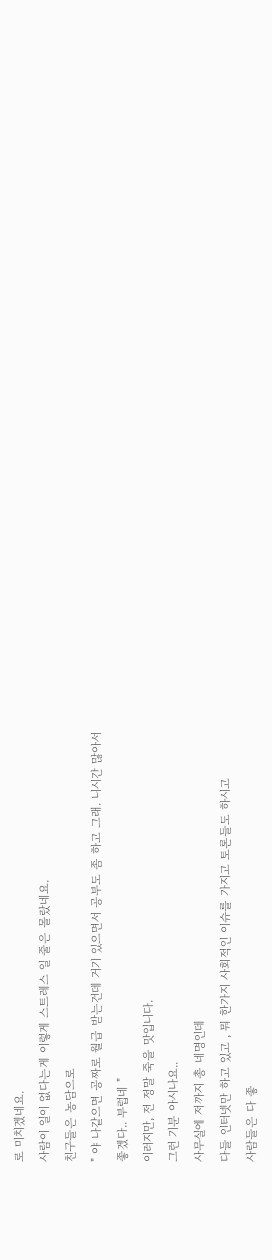로 미치겠네요.
사람이 일이 없다는게 이렇게 스트레스 일 줄은 몰랐네요.
친구들은 농담으로
" 야 나같으면 공짜로 월급 받는건데 거기 있으면서 공부도 좀 하고 그래. 니시간 많아서
좋겠다.. 부럽네 "
이러지만, 전 정말 죽을 맛입니다.
그런 기분 아시나요..
사무실에 저까지 총 네명인데
다들 인터넷만 하고 있고 , 뭐 한가지 사회적인 이슈를 가지고 토론들도 하시고
사람들은 다 좋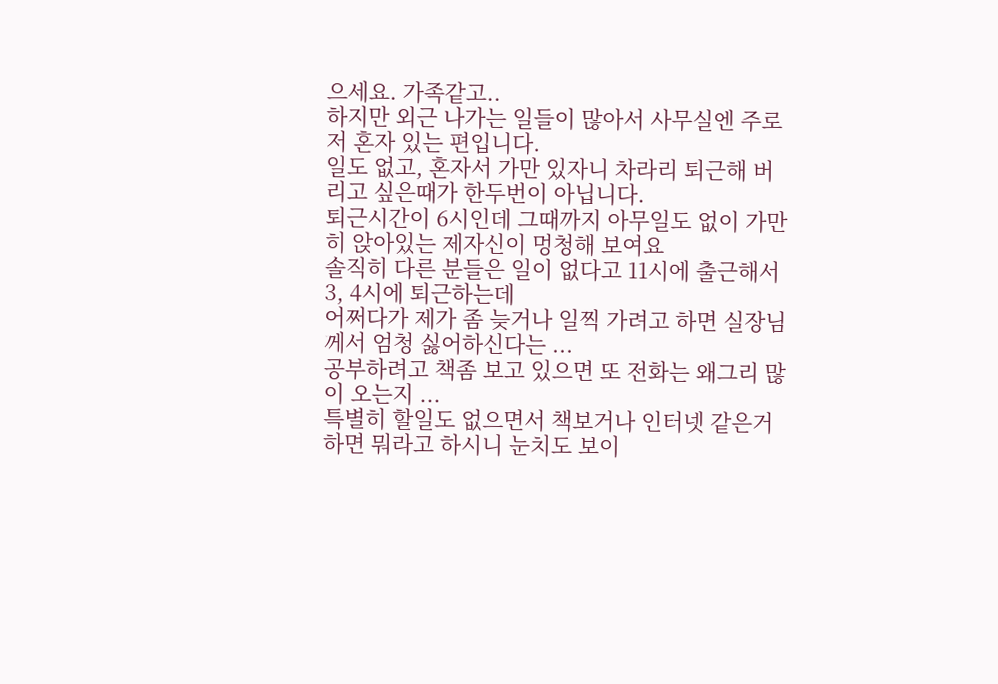으세요. 가족같고..
하지만 외근 나가는 일들이 많아서 사무실엔 주로 저 혼자 있는 편입니다.
일도 없고, 혼자서 가만 있자니 차라리 퇴근해 버리고 싶은때가 한두번이 아닙니다.
퇴근시간이 6시인데 그때까지 아무일도 없이 가만히 앉아있는 제자신이 멍청해 보여요
솔직히 다른 분들은 일이 없다고 11시에 출근해서 3, 4시에 퇴근하는데
어쩌다가 제가 좀 늦거나 일찍 가려고 하면 실장님께서 엄청 싫어하신다는 ...
공부하려고 책좀 보고 있으면 또 전화는 왜그리 많이 오는지 ...
특별히 할일도 없으면서 책보거나 인터넷 같은거 하면 뭐라고 하시니 눈치도 보이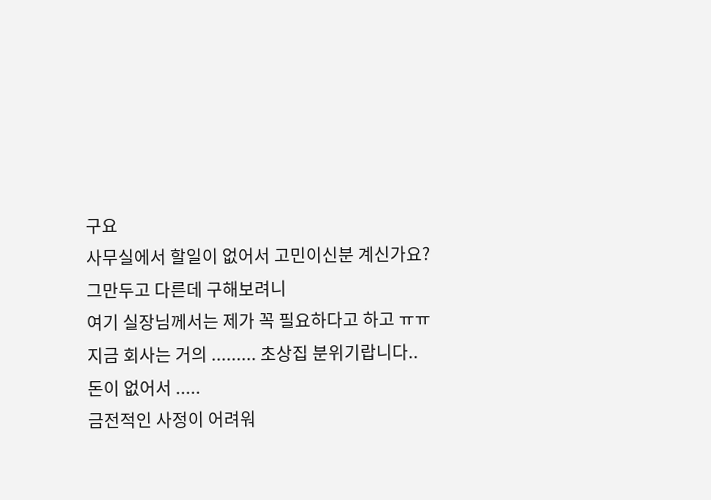구요
사무실에서 할일이 없어서 고민이신분 계신가요?
그만두고 다른데 구해보려니
여기 실장님께서는 제가 꼭 필요하다고 하고 ㅠㅠ
지금 회사는 거의 ......... 초상집 분위기랍니다..
돈이 없어서 .....
금전적인 사정이 어려워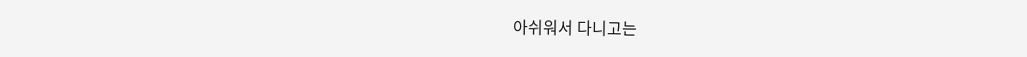아쉬워서 다니고는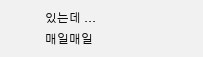있는데 ...
매일매일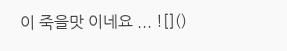이 죽을맛 이네요 ... ![]()